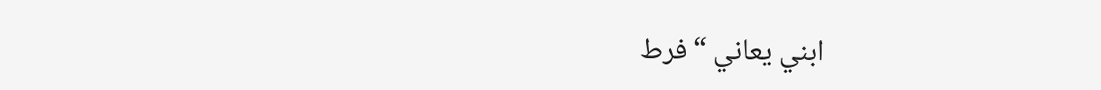ابني يعاني “فرط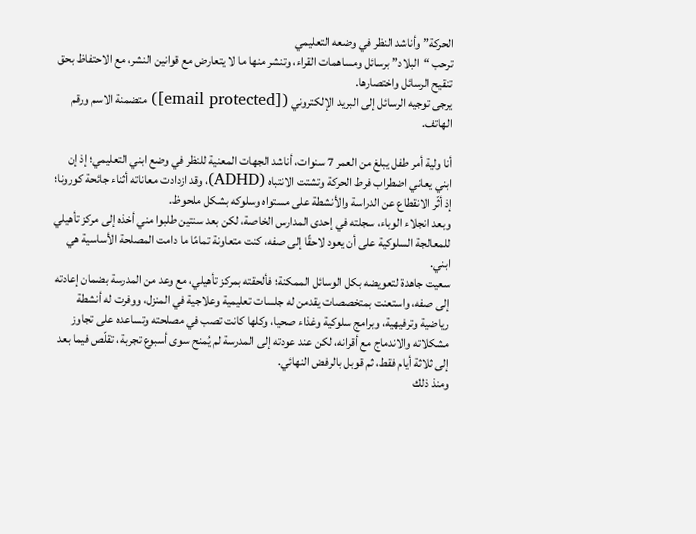الحركة” وأناشد النظر في وضعه التعليمي
ترحب “البلاد” برسائل ومساهمات القراء، وتنشر منها ما لا يتعارض مع قوانين النشر، مع الاحتفاظ بحق تنقيح الرسائل واختصارها.
يرجى توجيه الرسائل إلى البريد الإلكتروني ([email protected]) متضمنة الاسم ورقم الهاتف.

أنا ولية أمر طفل يبلغ من العمر 7 سنوات، أناشد الجهات المعنية للنظر في وضع ابني التعليمي؛ إذ إن ابني يعاني اضطراب فرط الحركة وتشتت الانتباه (ADHD)، وقد ازدادت معاناته أثناء جائحة كورونا؛ إذ أثّر الانقطاع عن الدراسة والأنشطة على مستواه وسلوكه بشكل ملحوظ.
وبعد انجلاء الوباء، سجلته في إحدى المدارس الخاصة، لكن بعد سنتين طلبوا مني أخذه إلى مركز تأهيلي للمعالجة السلوكية على أن يعود لاحقًا إلى صفه، كنت متعاونة تمامًا ما دامت المصلحة الأساسية هي ابني.
سعيت جاهدة لتعويضه بكل الوسائل الممكنة؛ فألحقته بمركز تأهيلي، مع وعد من المدرسة بضمان إعادته إلى صفه، واستعنت بمتخصصات يقدمن له جلسات تعليمية وعلاجية في المنزل، ووفرت له أنشطة رياضية وترفيهية، وبرامج سلوكية وغذاء صحيا، وكلها كانت تصب في مصلحته وتساعده على تجاوز مشكلاته والاندماج مع أقرانه، لكن عند عودته إلى المدرسة لم يُمنح سوى أسبوع تجربة، تقلّص فيما بعد إلى ثلاثة أيام فقط، ثم قوبل بالرفض النهائي.
ومنذ ذلك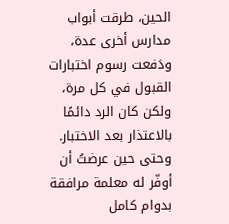الحين، طرقت أبواب مدارس أخرى عدة، ودَفعت رسوم اختبارات القبول في كل مرة، ولكن كان الرد دائمًا بالاعتذار بعد الاختبار.
وحتى حين عرضتُ أن أوفّر له معلمة مرافقة بدوام كامل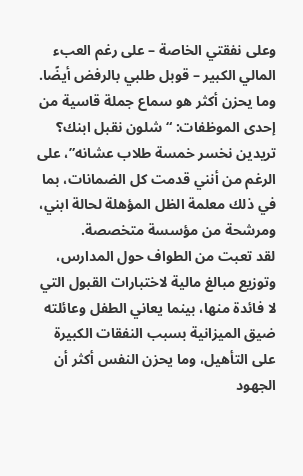وعلى نفقتي الخاصة – على رغم العبء المالي الكبير – قوبل طلبي بالرفض أيضًا.
وما يحزن أكثر هو سماع جملة قاسية من إحدى الموظفات: “شلون نقبل ابنك؟ تريدين نخسر خمسة طلاب عشانه”، على الرغم من أنني قدمت كل الضمانات، بما في ذلك معلمة الظل المؤهلة لحالة ابني، ومرشحة من مؤسسة متخصصة.
لقد تعبت من الطواف حول المدارس، وتوزيع مبالغ مالية لاختبارات القبول التي لا فائدة منها، بينما يعاني الطفل وعائلته ضيق الميزانية بسبب النفقات الكبيرة على التأهيل، وما يحزن النفس أكثر أن الجهود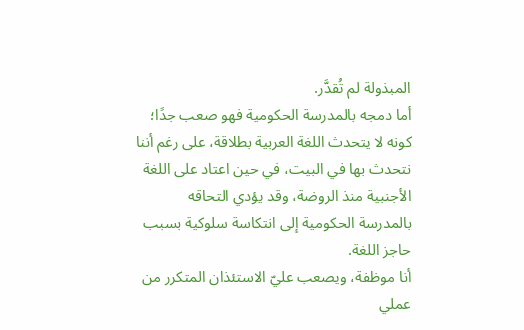المبذولة لم تُقدَّر.
أما دمجه بالمدرسة الحكومية فهو صعب جدًا؛ كونه لا يتحدث اللغة العربية بطلاقة، على رغم أننا نتحدث بها في البيت، في حين اعتاد على اللغة الأجنبية منذ الروضة، وقد يؤدي التحاقه بالمدرسة الحكومية إلى انتكاسة سلوكية بسبب حاجز اللغة.
أنا موظفة، ويصعب عليّ الاستئذان المتكرر من عملي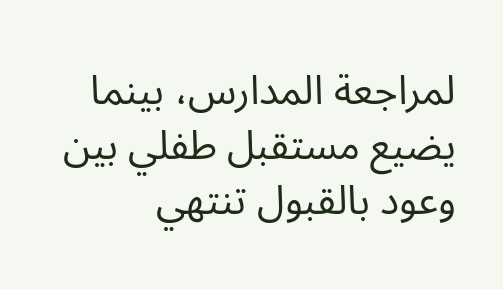لمراجعة المدارس، بينما يضيع مستقبل طفلي بين وعود بالقبول تنتهي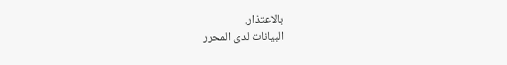بالاعتذار.
البيانات لدى المحرر